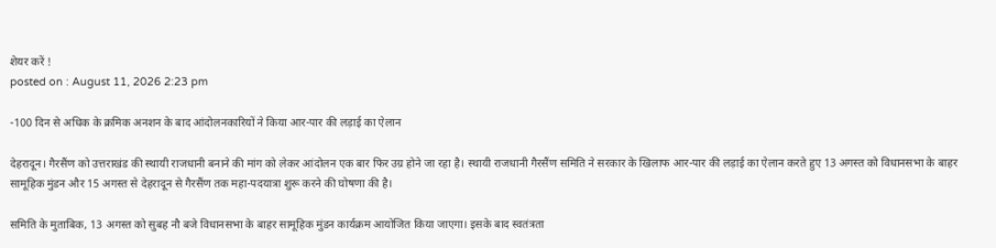शेयर करें !
posted on : August 11, 2026 2:23 pm

-100 दिन से अधिक के क्रमिक अनशन के बाद आंदोलनकारियों ने किया आर-पार की लड़ाई का ऐलान

देहरादून। गैरसैंण को उत्तराखंड की स्थायी राजधानी बनाने की मांग को लेकर आंदोलन एक बार फिर उग्र होने जा रहा है। स्थायी राजधानी गैरसैंण समिति ने सरकार के खिलाफ आर-पार की लड़ाई का ऐलान करते हुए 13 अगस्त को विधानसभा के बाहर सामूहिक मुंडन और 15 अगस्त से देहरादून से गैरसैंण तक महा-पदयात्रा शुरू करने की घोषणा की है।

समिति के मुताबिक, 13 अगस्त को सुबह नौ बजे विधानसभा के बाहर सामूहिक मुंडन कार्यक्रम आयोजित किया जाएगा। इसके बाद स्वतंत्रता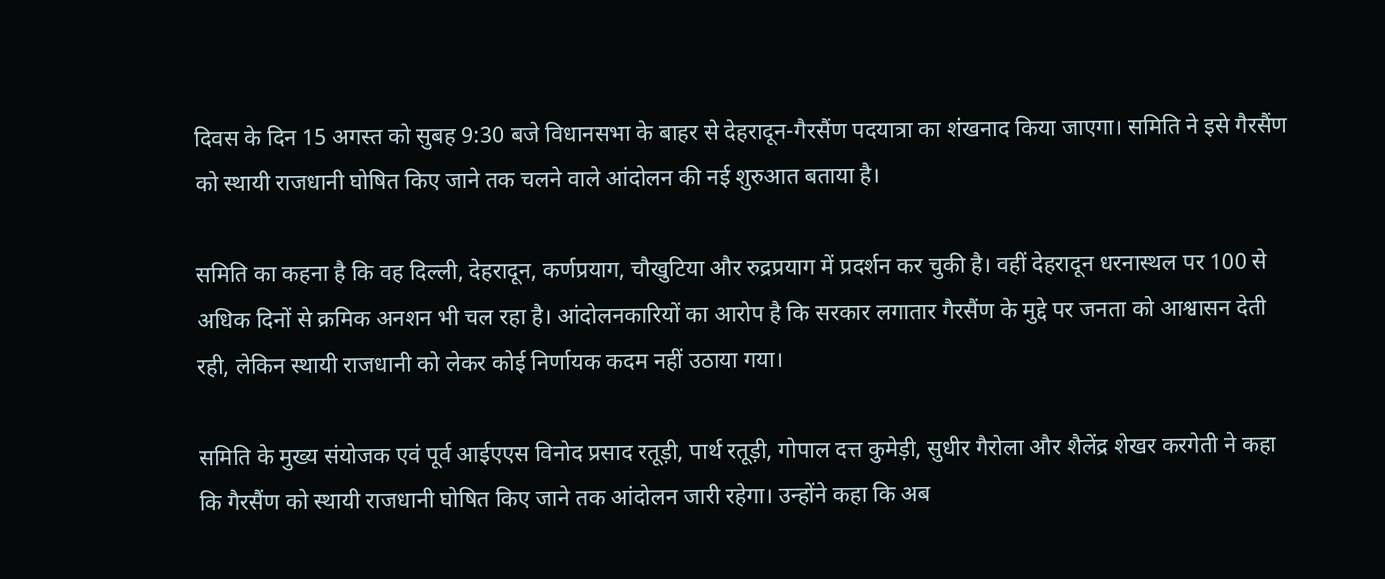दिवस के दिन 15 अगस्त को सुबह 9:30 बजे विधानसभा के बाहर से देहरादून-गैरसैंण पदयात्रा का शंखनाद किया जाएगा। समिति ने इसे गैरसैंण को स्थायी राजधानी घोषित किए जाने तक चलने वाले आंदोलन की नई शुरुआत बताया है।

समिति का कहना है कि वह दिल्ली, देहरादून, कर्णप्रयाग, चौखुटिया और रुद्रप्रयाग में प्रदर्शन कर चुकी है। वहीं देहरादून धरनास्थल पर 100 से अधिक दिनों से क्रमिक अनशन भी चल रहा है। आंदोलनकारियों का आरोप है कि सरकार लगातार गैरसैंण के मुद्दे पर जनता को आश्वासन देती रही, लेकिन स्थायी राजधानी को लेकर कोई निर्णायक कदम नहीं उठाया गया।

समिति के मुख्य संयोजक एवं पूर्व आईएएस विनोद प्रसाद रतूड़ी, पार्थ रतूड़ी, गोपाल दत्त कुमेड़ी, सुधीर गैरोला और शैलेंद्र शेखर करगेती ने कहा कि गैरसैंण को स्थायी राजधानी घोषित किए जाने तक आंदोलन जारी रहेगा। उन्होंने कहा कि अब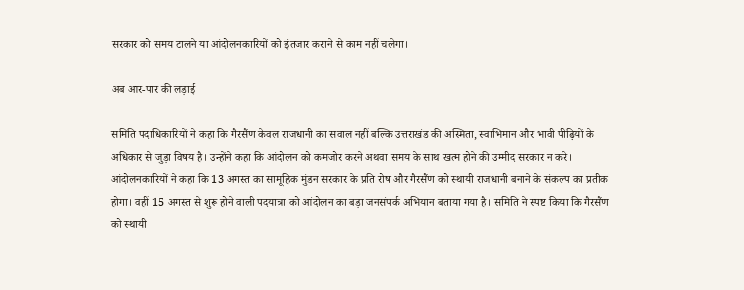सरकार को समय टालने या आंदोलनकारियों को इंतजार कराने से काम नहीं चलेगा।

अब आर-पार की लड़ाई

समिति पदाधिकारियों ने कहा कि गैरसैंण केवल राजधानी का सवाल नहीं बल्कि उत्तराखंड की अस्मिता, स्वाभिमान और भावी पीढ़ियों के अधिकार से जुड़ा विषय है। उन्होंने कहा कि आंदोलन को कमजोर करने अथवा समय के साथ खत्म होने की उम्मीद सरकार न करे। आंदोलनकारियों ने कहा कि 13 अगस्त का सामूहिक मुंडन सरकार के प्रति रोष और गैरसैंण को स्थायी राजधानी बनाने के संकल्प का प्रतीक होगा। वहीं 15 अगस्त से शुरू होने वाली पदयात्रा को आंदोलन का बड़ा जनसंपर्क अभियान बताया गया है। समिति ने स्पष्ट किया कि गैरसैंण को स्थायी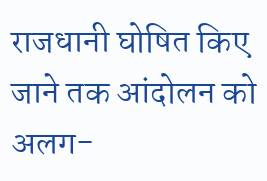राजधानी घोषित किए जाने तक आंदोलन को अलग-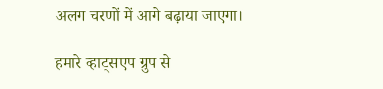अलग चरणों में आगे बढ़ाया जाएगा।

हमारे व्हाट्सएप ग्रुप से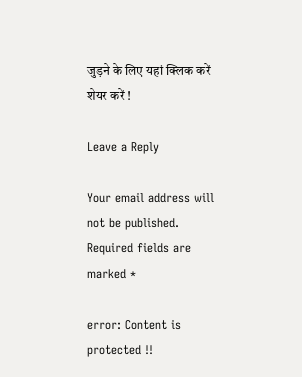जुड़ने के लिए यहां क्लिक करें
शेयर करें !

Leave a Reply

Your email address will not be published. Required fields are marked *

error: Content is protected !!